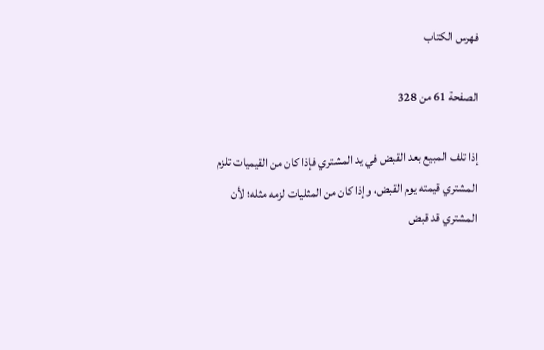فهرس الكتاب

الصفحة 61 من 328

إذا تلف المبيع بعد القبض في يد المشتري فإذا كان من القيميات تلزم المشتري قيمته يوم القبض، وإذا كان من المثليات لزمه مثله؛ لأن المشتري قد قبض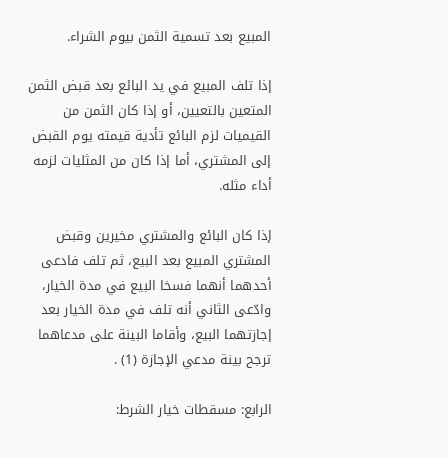المبيع بعد تسمية الثمن بيوم الشراء.

إذا تلف المبيع في يد البائع بعد قبض الثمن المتعين بالتعيين، أو إذا كان الثمن من القيميات لزم البائع تأدية قيمته يوم القبض إلى المشتري، أما إذا كان من المثليات لزمه أداء مثله.

إذا كان البائع والمشتري مخيرين وقبض المشتري المبيع بعد البيع، ثم تلف فادعى أحدهما أنهما فسخا البيع في مدة الخيار، وادّعى الثاني أنه تلف في مدة الخيار بعد إجازتهما البيع، وأقاما البينة على مدعاهما ترجح بينة مدعي الإجازة (1) .

الرابع: مسقطات خيار الشرط: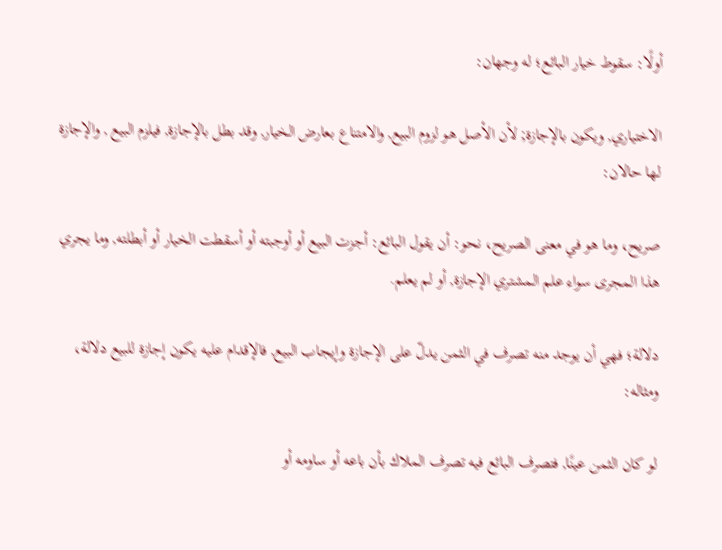أولًا: سقوط خيار البائع؛ له وجهان:

الاختياري, ويكون بالإجازة; لأن الأصل هو لزوم البيع, والامتناع بعارض الخيار, وقد بطل بالإجازة, فيلزم البيع , والإجازة لها حالان:

صريح، وما هو في معنى الصريح، نحو: أن يقول البائع: أجزت البيع أو أوجبته أو أسقطت الخيار أو أبطلته, وما يجري هذا المجرى سواء علم المشتري الإجازة, أو لم يعلم.

دلالة؛ فهي أن يوجد منه تصرف في الثمن يدلّ على الإجازة وإيجاب البيع, فالإقدام عليه يكون إجازة للبيع دلالة، ومثاله:

لو كان الثمن عينًا, فتصرف البائع فيه تصرف الملاك بأن باعه أو ساومه أو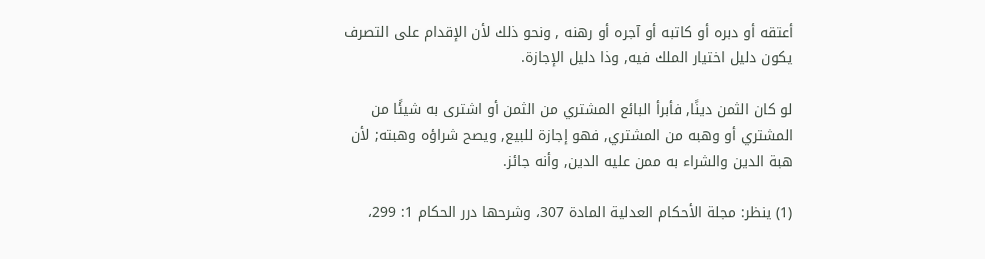أعتقه أو دبره أو كاتبه أو آجره أو رهنه , ونحو ذلك لأن الإقدام على التصرف يكون دليل اختيار الملك فيه, وذا دليل الإجازة.

لو كان الثمن دينًا, فأبرأ البائع المشتري من الثمن أو اشترى به شيئًا من المشتري أو وهبه من المشتري, فهو إجازة للبيع, ويصح شراؤه وهبته; لأن هبة الدين والشراء به ممن عليه الدين, وأنه جائز.

(1) ينظر: مجلة الأحكام العدلية المادة 307، وشرحها درر الحكام 1: 299،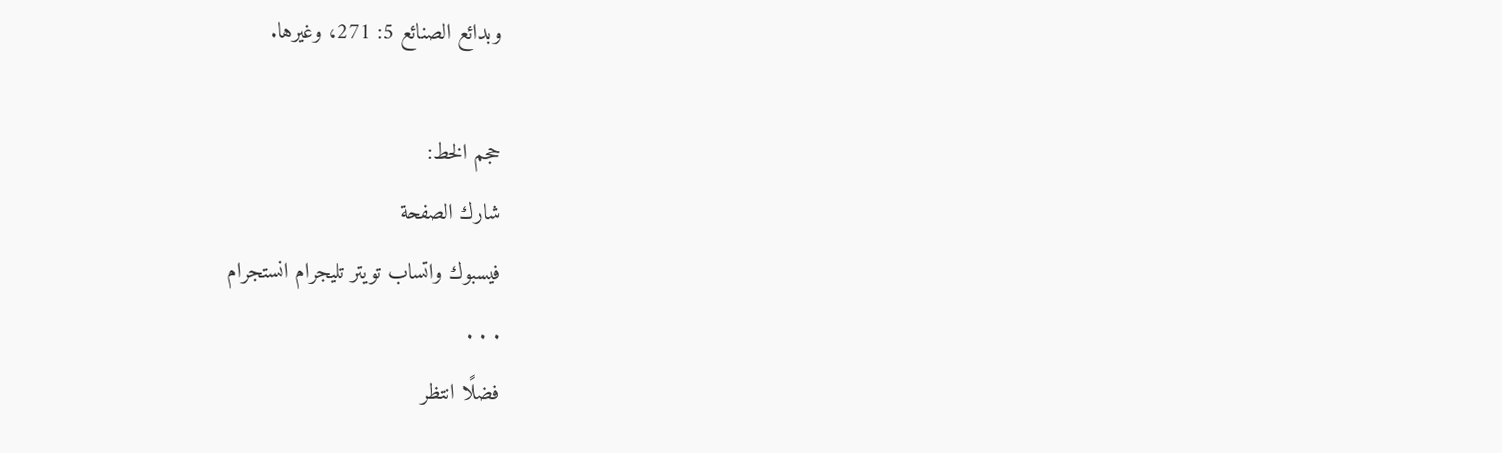وبدائع الصنائع 5: 271، وغيرها.

حجم الخط:
شارك الصفحة
فيسبوك واتساب تويتر تليجرام انستجرام
. . .
فضلًا انتظر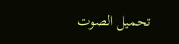تحميل الصوت